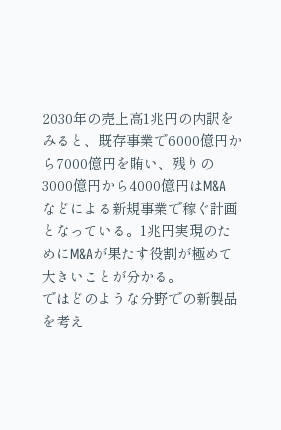2030年の売上高1兆円の内訳をみると、既存事業で6000億円から7000億円を賄い、残りの3000億円から4000億円はM&A などによる新規事業で稼ぐ計画となっている。1兆円実現のためにM&Aが果たす役割が極めて大きいことが分かる。
ではどのような分野での新製品を考え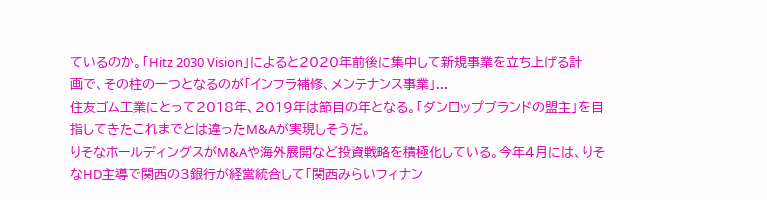ているのか。「Hitz 2030 Vision」によると2020年前後に集中して新規事業を立ち上げる計画で、その柱の一つとなるのが「インフラ補修、メンテナンス事業」...
住友ゴム工業にとって2018年、2019年は節目の年となる。「ダンロップブランドの盟主」を目指してきたこれまでとは違ったM&Aが実現しそうだ。
りそなホールディングスがM&Aや海外展開など投資戦略を積極化している。今年4月には、りそなHD主導で関西の3銀行が経営統合して「関西みらいフィナン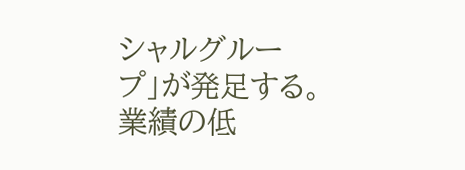シャルグループ」が発足する。
業績の低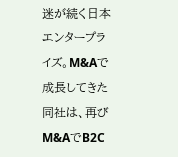迷が続く日本エンタープライズ。M&Aで成長してきた同社は、再びM&AでB2C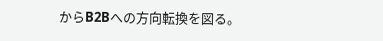からB2Bへの方向転換を図る。